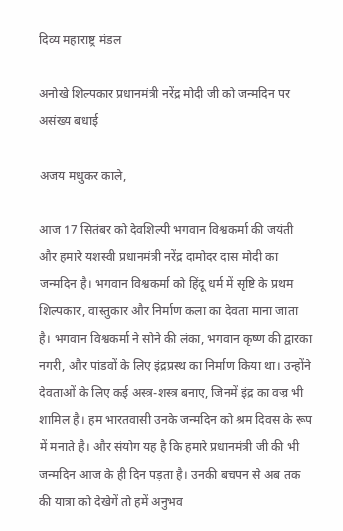दिव्य महाराष्ट्र मंडल

अनोखे शिल्पकार प्रधानमंत्री नरेंद्र मोदी जी को जन्मदिन पर असंख्य बधाई

अजय मधुकर काले,

आज 17 सितंबर को देवशिल्पी भगवान विश्वकर्मा की जयंती और हमारे यशस्वी प्रधानमंत्री नरेंद्र दामोदर दास मोदी का जन्मदिन है। भगवान विश्वकर्मा को हिंदू धर्म में सृष्टि के प्रथम शिल्पकार, वास्तुकार और निर्माण कला का देवता माना जाता है। भगवान विश्वकर्मा ने सोने की लंका, भगवान कृष्ण की द्वारका नगरी, और पांडवों के लिए इंद्रप्रस्थ का निर्माण किया था। उन्होंने देवताओं के लिए कई अस्त्र-शस्त्र बनाए, जिनमें इंद्र का वज्र भी शामिल है। हम भारतवासी उनके जन्मदिन को श्रम दिवस के रूप में मनाते है। और संयोग यह है कि हमारे प्रधानमंत्री जी की भी जन्मदिन आज के ही दिन पड़ता है। उनकी बचपन से अब तक की यात्रा को देखेगें तो हमें अनुभव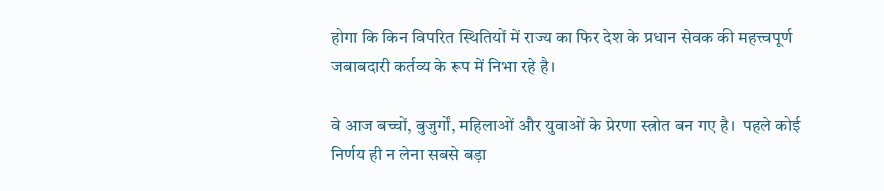होगा कि किन विपरित स्थितियों में राज्य का फिर देश के प्रधान सेवक की महत्त्वपूर्ण जबाबदारी कर्तव्य के रूप में निभा रहे है।

वे आज बच्चों, बुजुर्गों, महिलाओं और युवाओं के प्रेरणा स्त्रोत बन गए है।  पहले कोई निर्णय ही न लेना सबसे बड़ा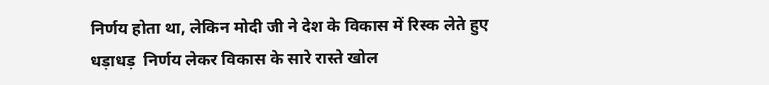निर्णय होता था, लेकिन मोदी जी ने देश के विकास में रिस्क लेते हुए धड़ाधड़  निर्णय लेकर विकास के सारे रास्ते खोल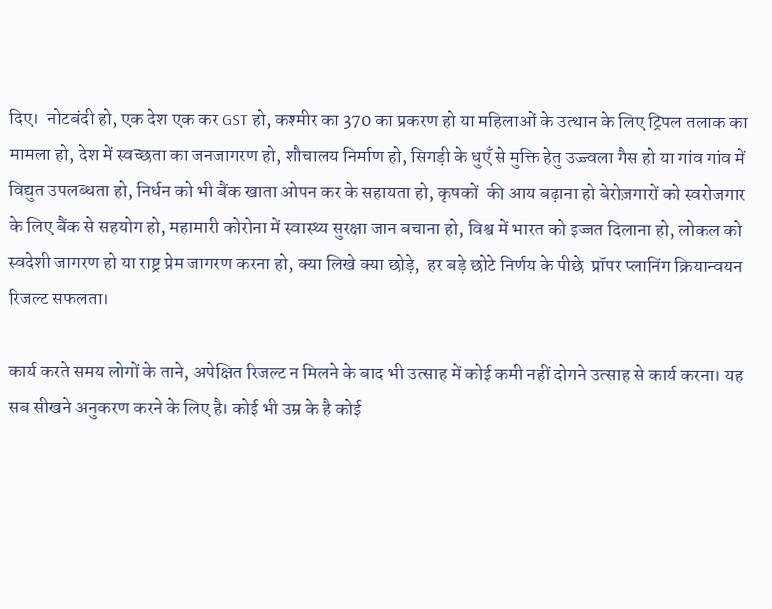दिए।  नोटबंदी हो, एक देश एक कर GST हो, कश्मीर का 370 का प्रकरण हो या महिलाओं के उत्थान के लिए ट्रिपल तलाक का मामला हो, देश में स्वच्छता का जनजागरण हो, शौचालय निर्माण हो, सिगड़ी के धुएँ से मुक्ति हेतु उज्ज्वला गैस हो या गांव गांव में विद्युत उपलब्धता हो, निर्धन को भी बैंक खाता ओपन कर के सहायता हो, कृषकों  की आय बढ़ाना हो बेरोज़गारों को स्वरोजगार के लिए बैंक से सहयोग हो, महामारी कोरोना में स्वास्थ्य सुरक्षा जान बचाना हो, विश्व में भारत को इज्जत दिलाना हो, लोकल को स्वदेशी जागरण हो या राष्ट्र प्रेम जागरण करना हो, क्या लिखे क्या छोड़े,  हर बड़े छोटे निर्णय के पीछे  प्रॉपर प्लानिंग क्रियान्वयन रिजल्ट सफलता।

कार्य करते समय लोगों के ताने, अपेक्षित रिजल्ट न मिलने के बाद भी उत्साह में कोई कमी नहीं दोगने उत्साह से कार्य करना। यह सब सीखने अनुकरण करने के लिए है। कोई भी उम्र के है कोई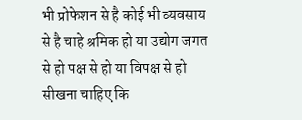भी प्रोफेशन से है कोई भी व्यवसाय से है चाहे श्रमिक हो या उद्योग जगत से हो पक्ष से हो या विपक्ष से हो सीखना चाहिए कि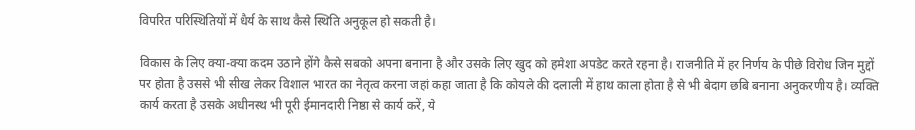विपरित परिस्थितियों में धैर्य के साथ कैसे स्थिति अनुकूल हो सकती है।

विकास के लिए क्या-क्या कदम उठाने होंगे कैसे सबको अपना बनाना है और उसके लिए खुद को हमेशा अपडेट करते रहना है। राजनीति में हर निर्णय के पीछे विरोध जिन मुद्दों पर होता है उससे भी सीख लेकर विशाल भारत का नेतृत्व करना जहां कहा जाता है कि कोयले की दलाली में हाथ काला होता है से भी बेदाग छबि बनाना अनुकरणीय है। व्यक्ति कार्य करता है उसके अधीनस्थ भी पूरी ईमानदारी निष्ठा से कार्य करें, ये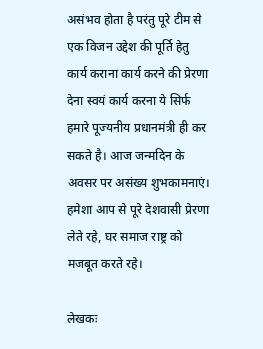असंभव होता है परंतु पूरे टीम से एक विजन उद्देश की पूर्ति हेतु कार्य कराना कार्य करने की प्रेरणा देना स्वयं कार्य करना ये सिर्फ हमारे पूज्यनीय प्रधानमंत्री ही कर सकते है। आज जन्मदिन के अवसर पर असंख्य शुभकामनाएं। हमेशा आप से पूरे देशवासी प्रेरणा लेते रहे, घर समाज राष्ट्र को मजबूत करते रहे।

लेखकः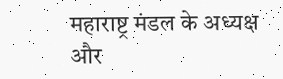महाराष्ट्र मंडल के अध्यक्ष और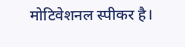मोटिवेशनल स्पीकर है।